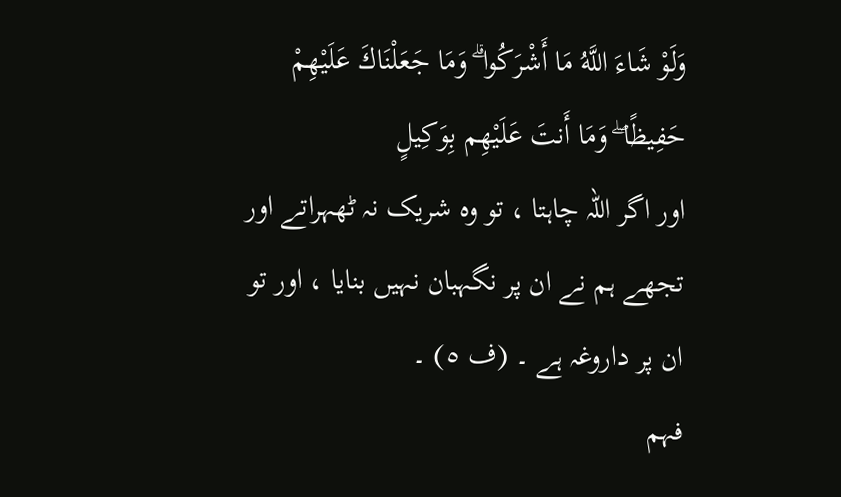وَلَوْ شَاءَ اللَّهُ مَا أَشْرَكُوا ۗ وَمَا جَعَلْنَاكَ عَلَيْهِمْ حَفِيظًا ۖ وَمَا أَنتَ عَلَيْهِم بِوَكِيلٍ
اور اگر اللہ چاہتا ، تو وہ شریک نہ ٹھہراتے اور تجھے ہم نے ان پر نگہبان نہیں بنایا ، اور تو ان پر داروغہ ہے ۔ (ف ٥) ۔
فہم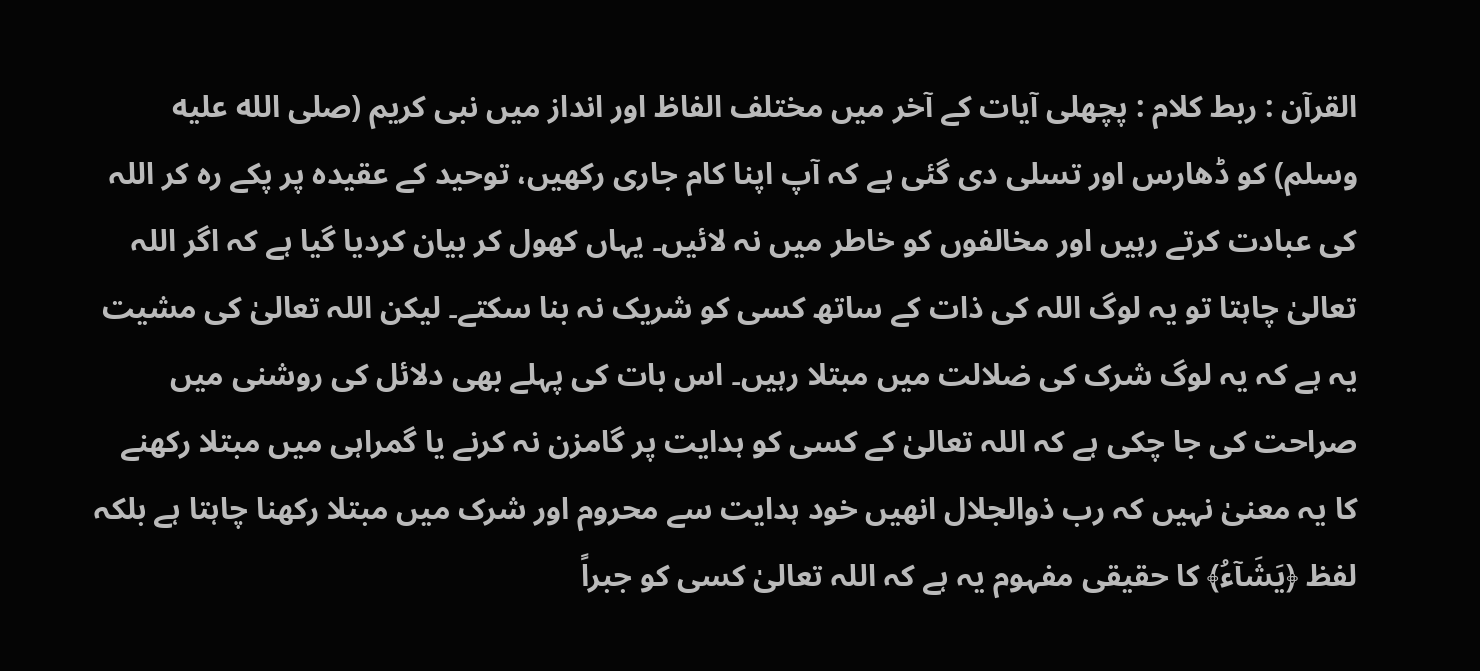القرآن : ربط کلام : پچھلی آیات کے آخر میں مختلف الفاظ اور انداز میں نبی کریم (صلى الله عليه وسلم) کو ڈھارس اور تسلی دی گئی ہے کہ آپ اپنا کام جاری رکھیں، توحید کے عقیدہ پر پکے رہ کر اللہ کی عبادت کرتے رہیں اور مخالفوں کو خاطر میں نہ لائیں۔ یہاں کھول کر بیان کردیا گیا ہے کہ اگر اللہ تعالیٰ چاہتا تو یہ لوگ اللہ کی ذات کے ساتھ کسی کو شریک نہ بنا سکتے۔ لیکن اللہ تعالیٰ کی مشیت یہ ہے کہ یہ لوگ شرک کی ضلالت میں مبتلا رہیں۔ اس بات کی پہلے بھی دلائل کی روشنی میں صراحت کی جا چکی ہے کہ اللہ تعالیٰ کے کسی کو ہدایت پر گامزن نہ کرنے یا گمراہی میں مبتلا رکھنے کا یہ معنیٰ نہیں کہ رب ذوالجلال انھیں خود ہدایت سے محروم اور شرک میں مبتلا رکھنا چاہتا ہے بلکہ لفظ ﴿یَشَآءُ﴾ کا حقیقی مفہوم یہ ہے کہ اللہ تعالیٰ کسی کو جبراً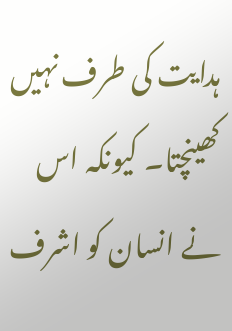ہدایت کی طرف نہیں کھینچتا۔ کیونکہ اس نے انسان کو اشرف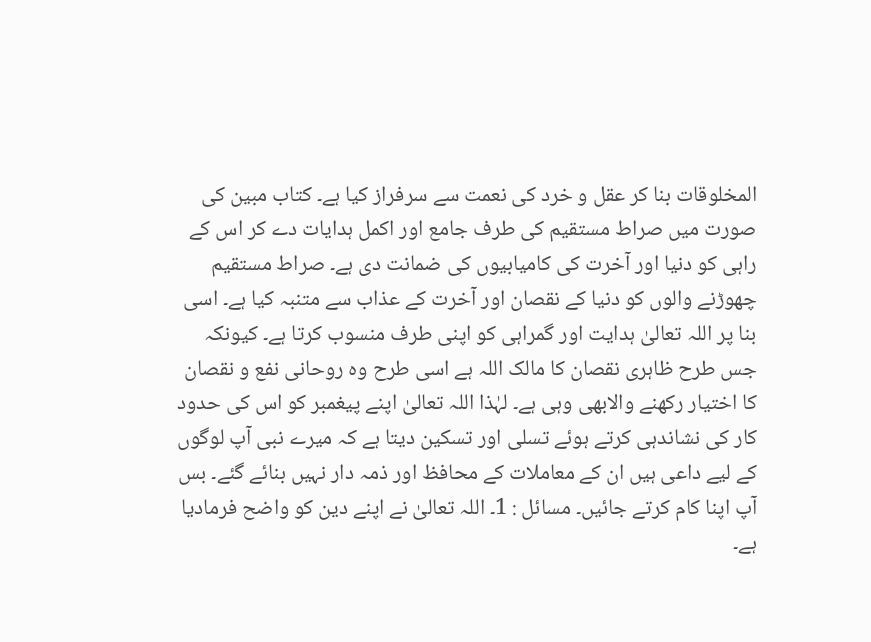المخلوقات بنا کر عقل و خرد کی نعمت سے سرفراز کیا ہے۔ کتاب مبین کی صورت میں صراط مستقیم کی طرف جامع اور اکمل ہدایات دے کر اس کے راہی کو دنیا اور آخرت کی کامیابیوں کی ضمانت دی ہے۔ صراط مستقیم چھوڑنے والوں کو دنیا کے نقصان اور آخرت کے عذاب سے متنبہ کیا ہے۔ اسی بنا پر اللہ تعالیٰ ہدایت اور گمراہی کو اپنی طرف منسوب کرتا ہے۔ کیونکہ جس طرح ظاہری نقصان کا مالک اللہ ہے اسی طرح وہ روحانی نفع و نقصان کا اختیار رکھنے والابھی وہی ہے۔ لہٰذا اللہ تعالیٰ اپنے پیغمبر کو اس کی حدود کار کی نشاندہی کرتے ہوئے تسلی اور تسکین دیتا ہے کہ میرے نبی آپ لوگوں کے لیے داعی ہیں ان کے معاملات کے محافظ اور ذمہ دار نہیں بنائے گئے۔ بس آپ اپنا کام کرتے جائیں۔ مسائل : 1۔ اللہ تعالیٰ نے اپنے دین کو واضح فرمادیا ہے۔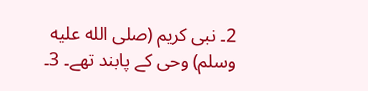2۔ نبی کریم (صلى الله عليه وسلم) وحی کے پابند تھے۔ 3۔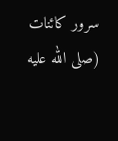سرور کائنات (صلى الله عليه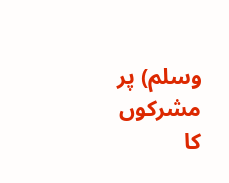وسلم) پر مشرکوں کا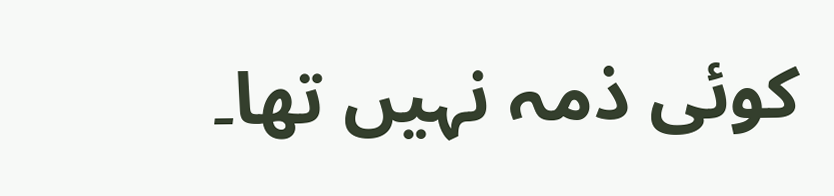کوئی ذمہ نہیں تھا۔